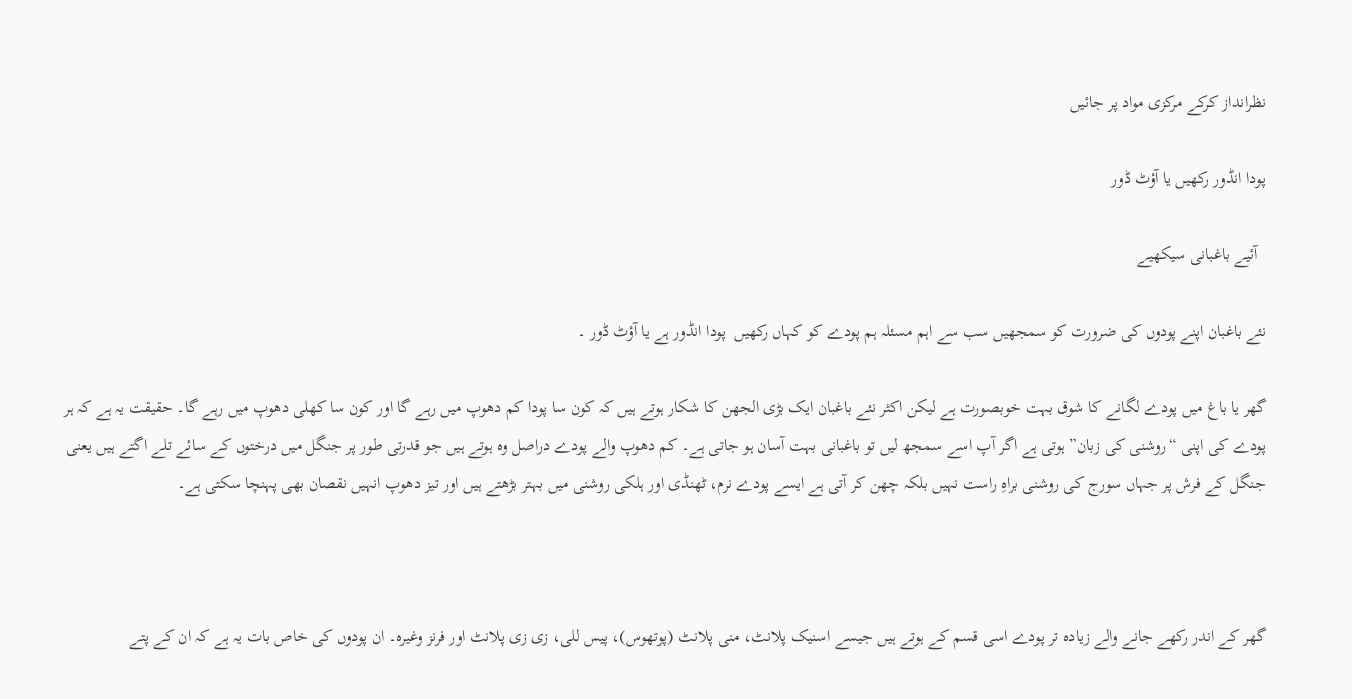نظرانداز کرکے مرکزی مواد پر جائیں

پودا انڈور رکھیں یا آؤٹ ڈور

  آئیے باغبانی سیکھیے

نئے باغبان اپنے پودوں کی ضرورت کو سمجھیں سب سے اہم مسئلہ ہم پودے کو کہاں رکھیں  پودا انڈور ہے یا آؤٹ ڈور ۔

گھر یا باغ میں پودے لگانے کا شوق بہت خوبصورت ہے لیکن اکثر نئے باغبان ایک بڑی الجھن کا شکار ہوتے ہیں کہ کون سا پودا کم دھوپ میں رہے گا اور کون سا کھلی دھوپ میں رہے گا۔ حقیقت یہ ہے کہ ہر پودے کی اپنی “روشنی کی زبان” ہوتی ہے اگر آپ اسے سمجھ لیں تو باغبانی بہت آسان ہو جاتی ہے۔ کم دھوپ والے پودے دراصل وہ ہوتے ہیں جو قدرتی طور پر جنگل میں درختوں کے سائے تلے اگتے ہیں یعنی جنگل کے فرش پر جہاں سورج کی روشنی براہِ راست نہیں بلکہ چھن کر آتی ہے ایسے پودے نرم، ٹھنڈی اور ہلکی روشنی میں بہتر بڑھتے ہیں اور تیز دھوپ انہیں نقصان بھی پہنچا سکتی ہے۔



گھر کے اندر رکھے جانے والے زیادہ تر پودے اسی قسم کے ہوتے ہیں جیسے اسنیک پلانٹ، منی پلانٹ (پوتھوس)، پیس للی، زی زی پلانٹ اور فرنز وغیرہ۔ ان پودوں کی خاص بات یہ ہے کہ ان کے پتے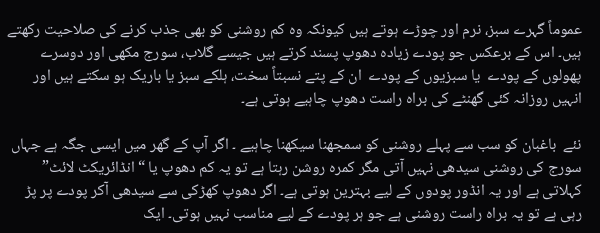عموماً گہرے سبز، نرم اور چوڑے ہوتے ہیں کیونکہ وہ کم روشنی کو بھی جذب کرنے کی صلاحیت رکھتے ہیں۔ اس کے برعکس جو پودے زیادہ دھوپ پسند کرتے ہیں جیسے گلاب، سورج مکھی اور دوسرے پھولوں کے پودے  یا سبزیوں کے پودے  ان کے پتے نسبتاً سخت، ہلکے سبز یا باریک ہو سکتے ہیں اور انہیں روزانہ کئی گھنٹے کی براہ راست دھوپ چاہیے ہوتی ہے۔

نئے  باغبان کو سب سے پہلے روشنی کو سمجھنا سیکھنا چاہیے ۔ اگر آپ کے گھر میں ایسی جگہ ہے جہاں سورج کی روشنی سیدھی نہیں آتی مگر کمرہ روشن رہتا ہے تو یہ کم دھوپ یا “انڈائریکٹ لائٹ” کہلاتی ہے اور یہ انڈور پودوں کے لیے بہترین ہوتی ہے۔ اگر دھوپ کھڑکی سے سیدھی آکر پودے پر پڑ رہی ہے تو یہ براہ راست روشنی ہے جو ہر پودے کے لیے مناسب نہیں ہوتی۔ ایک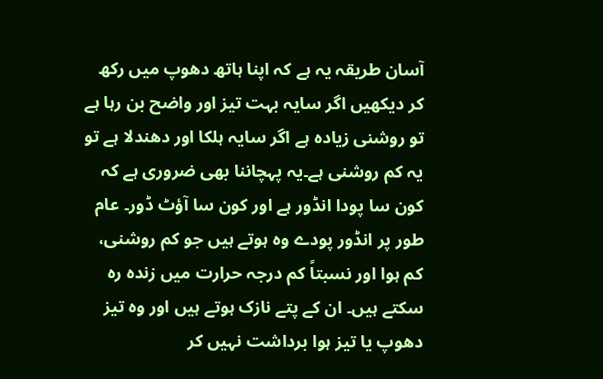آسان طریقہ یہ ہے کہ اپنا ہاتھ دھوپ میں رکھ کر دیکھیں اگر سایہ بہت تیز اور واضح بن رہا ہے تو روشنی زیادہ ہے اگر سایہ ہلکا اور دھندلا ہے تو یہ کم روشنی ہے۔یہ پہچاننا بھی ضروری ہے کہ کون سا پودا انڈور ہے اور کون سا آؤٹ ڈور۔ عام طور پر انڈور پودے وہ ہوتے ہیں جو کم روشنی، کم ہوا اور نسبتاً کم درجہ حرارت میں زندہ رہ سکتے ہیں۔ ان کے پتے نازک ہوتے ہیں اور وہ تیز دھوپ یا تیز ہوا برداشت نہیں کر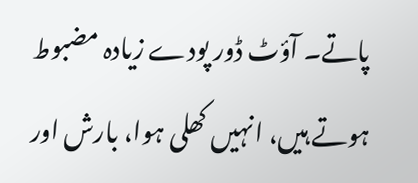پاتے۔ آؤٹ ڈور پودے زیادہ مضبوط ہوتے ہیں، انہیں کھلی ہوا، بارش اور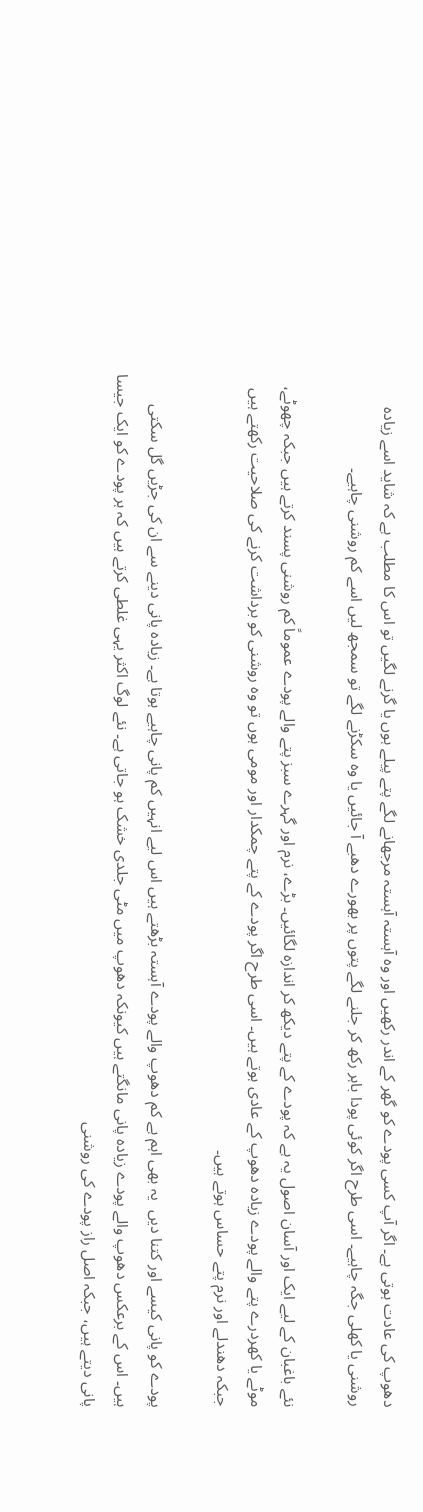دھوپ کی عادت ہوتی ہے۔ اگر آپ کسی پودے کو گھر کے اندر رکھیں اور وہ آہستہ آہستہ مرجھانے لگے پتے پیلے ہوں یا گرنے لگیں تو اس کا مطلب ہے کہ شاید اسے زیادہ روشنی یا کھلی جگہ چاہیے۔ اسی طرح اگر کوئی پودا باہر رکھ کر جلنے لگے پتوں پر بھورے دھبے آ جائیں یا وہ سکڑنے لگے تو سمجھ لیں اسے کم روشنی چاہیے۔

نئے باغبان کے لیے ایک اور آسان اصول یہ ہے کہ پودے کے پتے دیکھ کر اندازہ لگائیں۔ بڑے، نرم اور گہرے سبز پتے والے پودے عموماً کم روشنی پسند کرتے ہیں جبکہ چھوٹے، موٹے یا کھردرے پتے والے پودے زیادہ دھوپ کے عادی ہوتے ہیں۔ اسی طرح اگر پودے کے پتے چمکدار اور مومی ہوں تو وہ روشنی کو برداشت کرنے کی صلاحیت رکھتے ہیں جبکہ دھندلے اور نرم پتے حساس ہوتے ہیں۔

پودے کو پانی کیسے اور کتنا دیں  یہ بھی اہم ہے کم دھوپ والے پودے آہستہ بڑھتے ہیں اس لیے انہیں کم پانی چاہیے ہوتا ہے۔ زیادہ پانی دینے سے ان کی جڑیں گل سکتی ہیں۔ اس کے برعکس دھوپ والے پودے زیادہ پانی مانگتے ہیں کیونکہ دھوپ میں مٹی جلدی خشک ہو جاتی ہے۔ نئے لوگ اکثر یہی غلطی کرتے ہیں کہ ہر پودے کو ایک جیسا پانی دیتے ہیں، جبکہ اصل راز پودے کی روشنی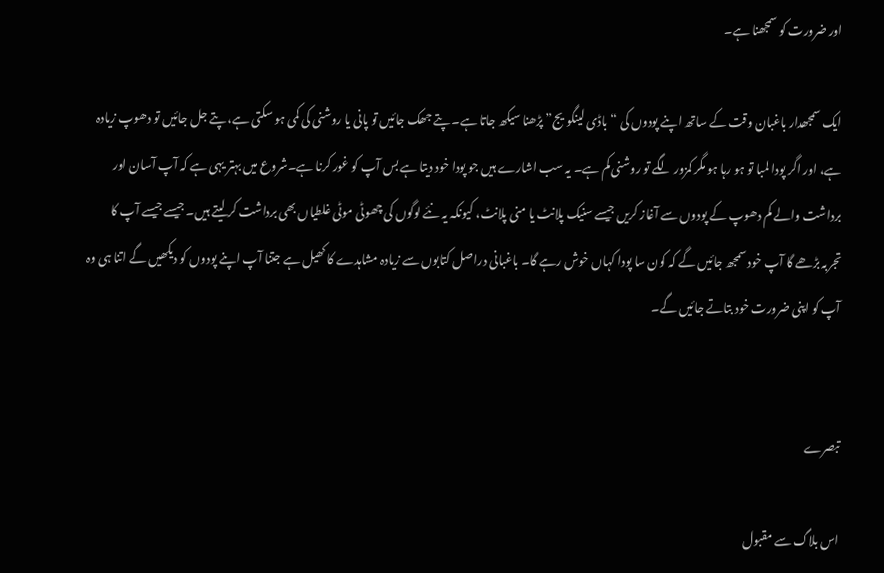اور ضرورت کو سمجھنا ہے۔

ایک سمجھدار باغبان وقت کے ساتھ اپنے پودوں کی “باڈی لینگویج” پڑھنا سیکھ جاتا ہے۔ پتے جھک جائیں تو پانی یا روشنی کی کمی ہو سکتی ہے، پتے جل جائیں تو دھوپ زیادہ ہے، اور اگر پودا لمبا تو ہو رہا ہو مگر کمزور لگے تو روشنی کم ہے۔ یہ سب اشارے ہیں جو پودا خود دیتا ہے بس آپ کو غور کرنا ہے۔شروع میں بہتر یہی ہے کہ آپ آسان اور برداشت والے کم دھوپ کے پودوں سے آغاز کریں جیسے سنیک پلانٹ یا منی پلانٹ، کیونکہ یہ نئے لوگوں کی چھوٹی موٹی غلطیاں بھی برداشت کر لیتے ہیں۔ جیسے جیسے آپ کا تجربہ بڑھے گا آپ خود سمجھ جائیں گے کہ کون سا پودا کہاں خوش رہے گا۔ باغبانی دراصل کتابوں سے زیادہ مشاہدے کا کھیل ہے جتنا آپ اپنے پودوں کو دیکھیں گے اتنا ہی وہ آپ کو اپنی ضرورت خود بتاتے جائیں گے۔


تبصرے

اس بلاگ سے مقبول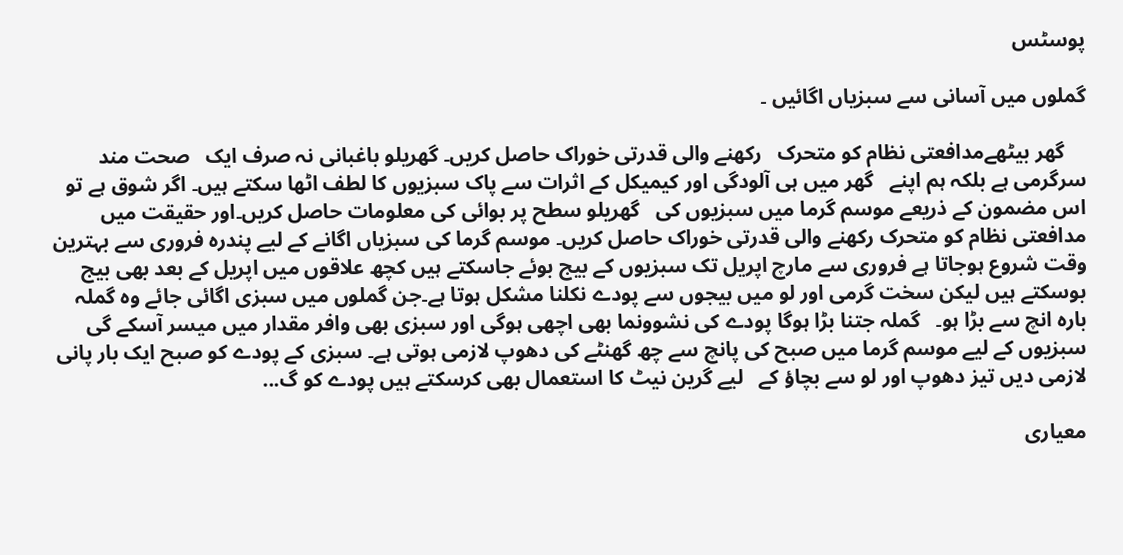پوسٹس

گملوں میں آسانی سے سبزیاں اگائیں ۔

    گھر بیٹھےمدافعتی نظام کو متحرک   رکھنے والی قدرتی خوراک حاصل کریں۔ گھریلو باغبانی نہ صرف ایک   صحت مند سرگرمی ہے بلکہ ہم اپنے   گھر میں ہی آلودگی اور کیمیکل کے اثرات سے پاک سبزیوں کا لطف اٹھا سکتے ہیں۔ اگر شوق ہے تو اس مضمون کے ذریعے موسم گرما میں سبزیوں کی   گھریلو سطح پر بوائی کی معلومات حاصل کریں۔اور حقیقت میں   مدافعتی نظام کو متحرک رکھنے والی قدرتی خوراک حاصل کریں۔ موسم گرما کی سبزیاں اگانے کے لیے پندرہ فروری سے بہترین وقت شروع ہوجاتا ہے فروری سے مارچ اپریل تک سبزیوں کے بیج بوئے جاسکتے ہیں کچھ علاقوں میں اپریل کے بعد بھی بیج بوسکتے ہیں لیکن سخت گرمی اور لو میں بیجوں سے پودے نکلنا مشکل ہوتا ہے۔جن گملوں میں سبزی اگائی جائے وہ گملہ بارہ انچ سے بڑا ہو۔   گملہ جتنا بڑا ہوگا پودے کی نشوونما بھی اچھی ہوگی اور سبزی بھی وافر مقدار میں میسر آسکے گی سبزیوں کے لیے موسم گرما میں صبح کی پانچ سے چھ گھنٹے کی دھوپ لازمی ہوتی ہے۔ سبزی کے پودے کو صبح ایک بار پانی لازمی دیں تیز دھوپ اور لو سے بچاؤ کے   لیے گرین نیٹ کا استعمال بھی کرسکتے ہیں پودے کو گ...

معیاری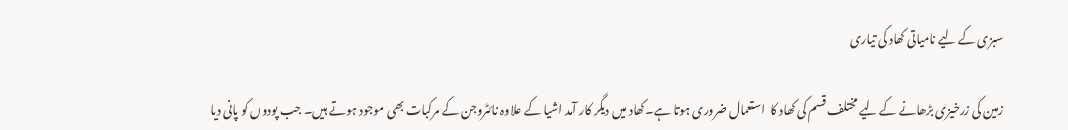سبزی کے لیے نامیاتی کھاد کی تیاری

زمین کی زرخیزی بڑھانے کے لیے مختلف قسم کی کھاد کا  استعمال ضروری ہوتا ہے۔کھاد میں دیگر کار آمد اشیا کے علاوہ نائٹروجن کے مرکبات بھی موجود ہوتے ہیں۔ جب پودوں کو پانی دیا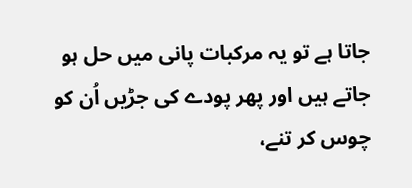جاتا ہے تو یہ مرکبات پانی میں حل ہو جاتے ہیں اور پھر پودے کی جڑیں اُن کو چوس کر تنے،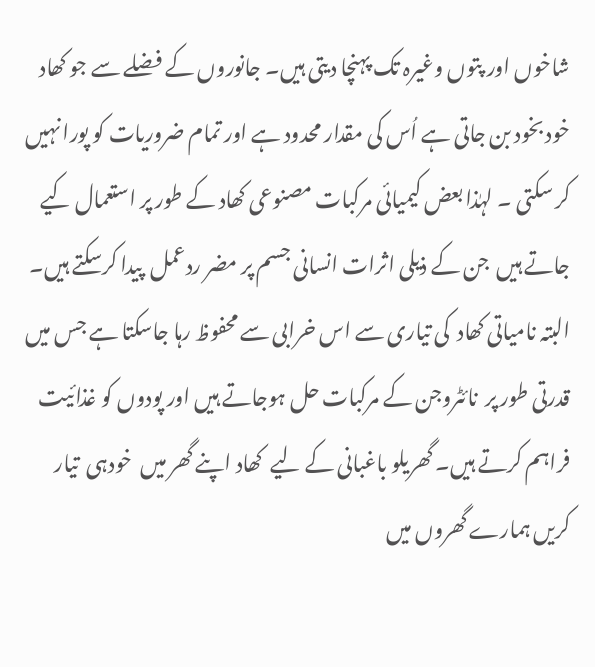شاخوں اور پتوں وغیرہ تک پہنچا دیتی ہیں۔ جانوروں کے فضلے سے جو کھاد خود بخود بن جاتی ہے اُس کی مقدار محدود ہے اور تمام ضروریات کو پورا نہیں کر سکتی ۔ لہٰذا بعض کیمیائی مرکبات مصنوعی کھاد کے طور پر استعمال کیے جاتے ہیں  جن کے ذیلی اثرات انسانی جسم پر مضر ردعمل  پیدا کرسکتے ہیں۔ البتہ نامیاتی کھاد  کی تیاری سے اس خرابی سے محفوظ رہا جاسکتا ہے جس میں قدرتی طور پر  نائٹروجن کے مرکبات حل ہوجاتے ہیں اور پودوں کو غذائیت فراہم کرتے ہیں۔ گھریلو باغبانی کے لیے  کھاد اپنے گھر میں  خودہی  تیار کریں ہمارے گھروں میں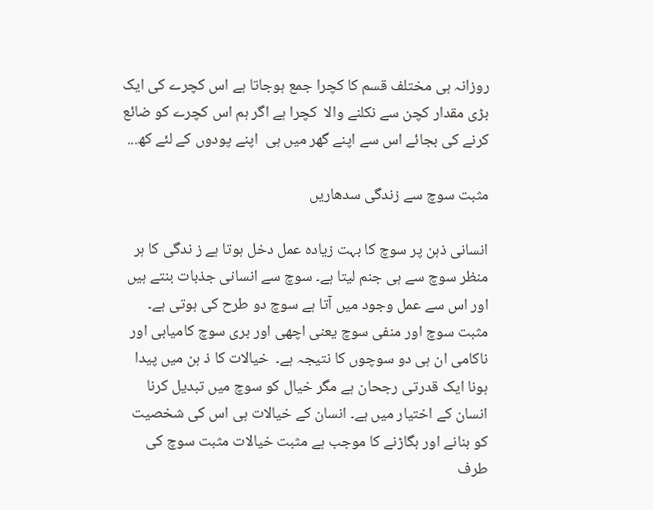روزانہ ہی مختلف قسم کا کچرا جمع ہوجاتا ہے اس کچرے کی ایک بڑی مقدار کچن سے نکلنے والا  کچرا ہے اگر ہم اس کچرے کو ضائع کرنے کی بجائے اس سے اپنے گھر میں ہی  اپنے پودوں کے لئے کھ...

مثبت سوچ سے زندگی سدھاریں

انسانی ذہن پر سوچ کا بہت زیادہ عمل دخل ہوتا ہے ز ندگی کا ہر منظر سوچ سے ہی جنم لیتا ہے۔ سوچ سے انسانی جذبات بنتے ہیں اور اس سے عمل وجود میں آتا ہے سوچ دو طرح کی ہوتی ہے۔ مثبت سوچ اور منفی سوچ یعنی اچھی اور بری سوچ کامیابی اور ناکامی ان ہی دو سوچوں کا نتیجہ ہے۔  خیالات کا ذ ہن میں پیدا ہونا ایک قدرتی رجحان ہے مگر خیال کو سوچ میں تبدیل کرنا انسان کے اختیار میں ہے۔ انسان کے خیالات ہی اس کی شخصیت کو بنانے اور بگاڑنے کا موجب ہے مثبت خیالات مثبت سوچ کی طرف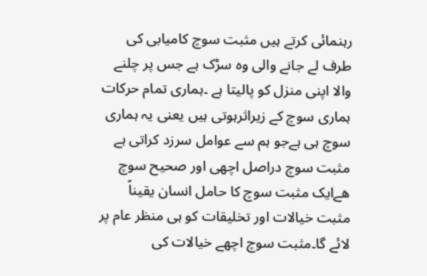رہنمائی کرتے ہیں مثبت سوچ کامیابی کی طرف لے جانے والی وہ سڑک ہے جس پر چلنے والا اپنی منزل کو پالیتا ہے ۔ہماری تمام حرکات  ہماری سوچ کے زیراثرہوتی ہیں یعنی یہ ہماری سوچ ہی ہےجو ہم سے عوامل سرزد کراتی ہے مثبت سوچ دراصل اچھی اور صحیح سوچ ھےایک مثبت سوچ کا حامل انسان یقیناً مثبت خیالات اور تخلیقات کو ہی منظر عام پر لائے گا۔مثبت سوچ اچھے خیالات کی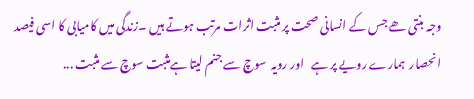وجہ بنتی ھے جس کے انسانی صحت پر مثبت اثرات مرتب ہوتے ہیں ۔زندگی میں کامیابی کا اسی فیصد انحصار  ہمارے رویے پر ہے   اور رویہ  سوچ سے جنم لیتا ہےمثبت سوچ سے مثبت ...